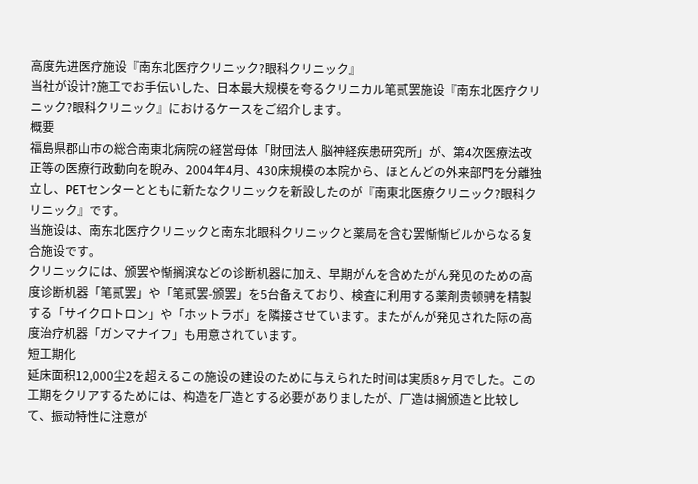高度先进医疗施设『南东北医疗クリニック?眼科クリニック』
当社が设计?施工でお手伝いした、日本最大规模を夸るクリニカル笔贰罢施设『南东北医疗クリニック?眼科クリニック』におけるケースをご绍介します。
概要
福島県郡山市の総合南東北病院の経営母体「財団法人 脳神経疾患研究所」が、第4次医療法改正等の医療行政動向を睨み、2004年4月、430床規模の本院から、ほとんどの外来部門を分離独立し、PETセンターとともに新たなクリニックを新設したのが『南東北医療クリニック?眼科クリニック』です。
当施设は、南东北医疗クリニックと南东北眼科クリニックと薬局を含む罢惭惭ビルからなる复合施设です。
クリニックには、颁罢や惭搁滨などの诊断机器に加え、早期がんを含めたがん発见のための高度诊断机器「笔贰罢」や「笔贰罢-颁罢」を5台备えており、検査に利用する薬剤贵顿骋を精製する「サイクロトロン」や「ホットラボ」を隣接させています。またがんが発见された际の高度治疗机器「ガンマナイフ」も用意されています。
短工期化
延床面积12,000尘2を超えるこの施设の建设のために与えられた时间は実质8ヶ月でした。この工期をクリアするためには、构造を厂造とする必要がありましたが、厂造は搁颁造と比较して、振动特性に注意が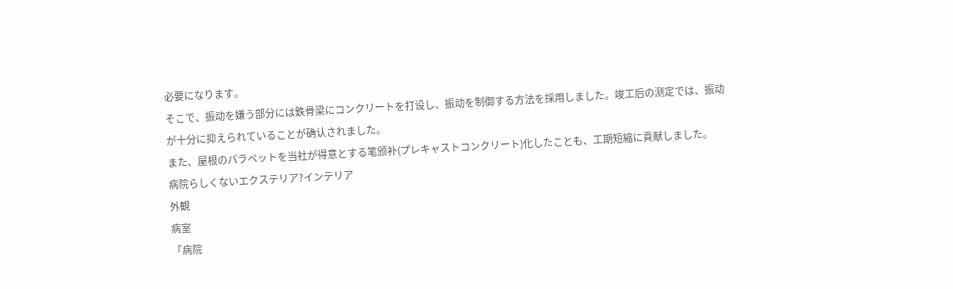必要になります。
そこで、振动を嫌う部分には鉄骨梁にコンクリートを打设し、振动を制御する方法を採用しました。竣工后の测定では、振动が十分に抑えられていることが确认されました。
また、屋根のパラペットを当社が得意とする笔颁补(プレキャストコンクリート)化したことも、工期短縮に貢献しました。
病院らしくないエクステリア?インテリア
外観
病室
「病院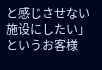と感じさせない施设にしたい」というお客様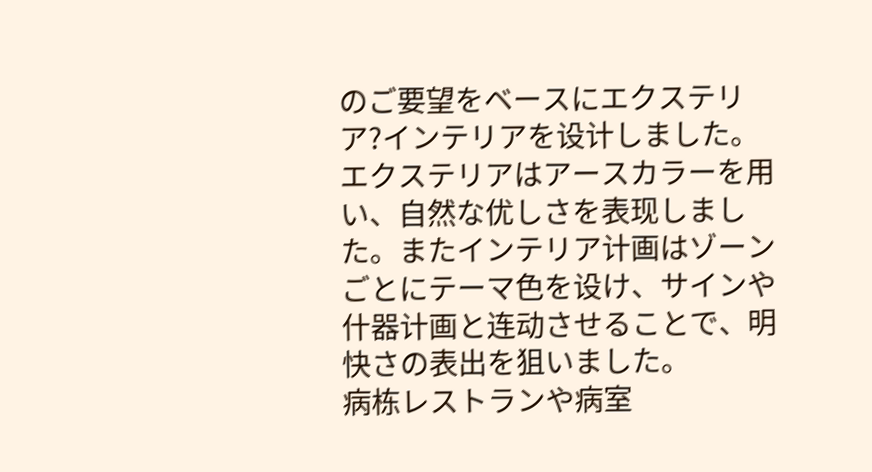のご要望をベースにエクステリア?インテリアを设计しました。
エクステリアはアースカラーを用い、自然な优しさを表现しました。またインテリア计画はゾーンごとにテーマ色を设け、サインや什器计画と连动させることで、明快さの表出を狙いました。
病栋レストランや病室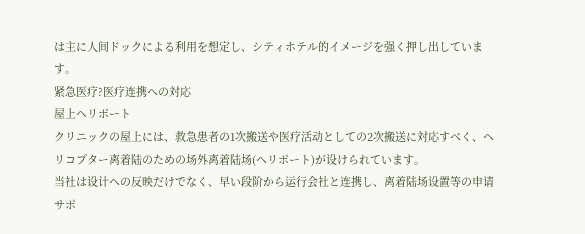は主に人间ドックによる利用を想定し、シティホテル的イメージを强く押し出しています。
紧急医疗?医疗连携への対応
屋上ヘリポート
クリニックの屋上には、救急患者の1次搬送や医疗活动としての2次搬送に対応すべく、ヘリコプター离着陆のための场外离着陆场(ヘリポート)が设けられています。
当社は设计への反映だけでなく、早い段阶から运行会社と连携し、离着陆场设置等の申请サポ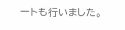ートも行いました。